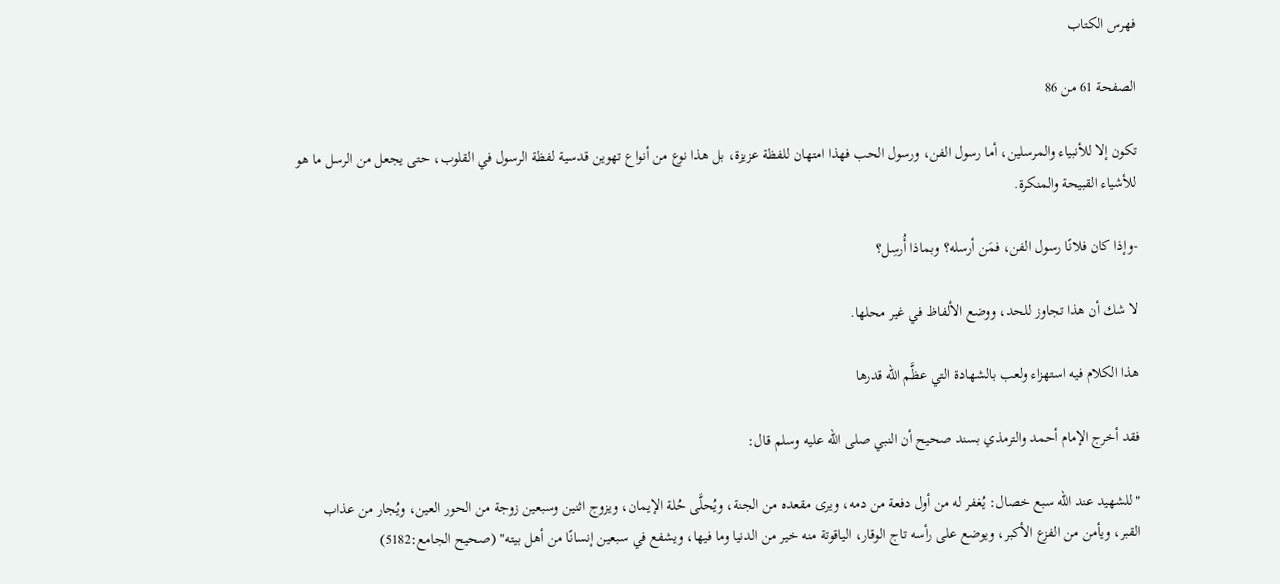فهرس الكتاب

الصفحة 61 من 86

تكون إلا للأنبياء والمرسلين، أما رسول الفن، ورسول الحب فهذا امتهان للفظة عزيزة، بل هذا نوع من أنواع تهوين قدسية لفظة الرسول في القلوب، حتى يجعل من الرسل ما هو للأشياء القبيحة والمنكرة.

-وإذا كان فلانًا رسول الفن، فمَن أرسله؟ وبماذا أُرسِل؟

لا شك أن هذا تجاوز للحد، ووضع الألفاظ في غير محلها.

هذا الكلام فيه استهزاء ولعب بالشهادة التي عظَّم الله قدرها

فقد أخرج الإمام أحمد والترمذي بسند صحيح أن النبي صلى الله عليه وسلم قال:

"للشهيد عند الله سبع خصال: يُغفر له من أول دفعة من دمه، ويرى مقعده من الجنة، ويُحلَّى حُلة الإيمان، ويزوج اثنين وسبعين زوجة من الحور العين، ويُجار من عذاب القبر، ويأمن من الفزع الأكبر، ويوضع على رأسه تاج الوقار، الياقوتة منه خير من الدنيا وما فيها، ويشفع في سبعين إنسانًا من أهل بيته" (صحيح الجامع:5182)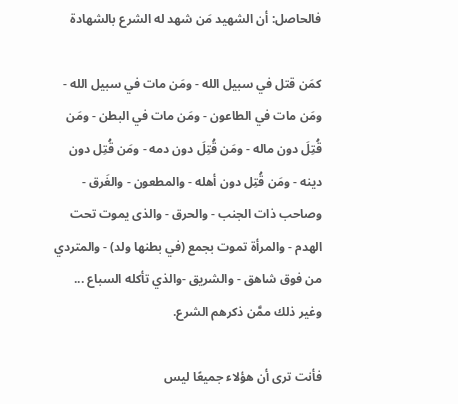فالحاصل: أن الشهيد مَن شهد له الشرع بالشهادة

كمَن قتل في سبيل الله - ومَن مات في سبيل الله - ومَن مات في الطاعون - ومَن مات في البطن - ومَن قُتِلَ دون ماله - ومَن قُتِلَ دون دمه - ومَن قُتِل دون دينه - ومَن قُتِل دون أهله - والمطعون - والغَرق - وصاحب ذات الجنب - والحرق - والذى يموت تحت الهدم - والمرأة تموت بجمع (في بطنها ولد) - والمتردي من فوق شاهق - والشريق -والذي تأكله السباع ... وغير ذلك ممَّن ذكرهم الشرع.

فأنت ترى أن هؤلاء جميعًا ليس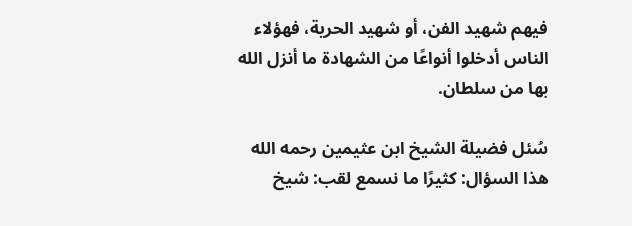فيهم شهيد الفن، أو شهيد الحرية، فهؤلاء الناس أدخلوا أنواعًا من الشهادة ما أنزل الله بها من سلطان.

سُئل فضيلة الشيخ ابن عثيمين رحمه الله هذا السؤال: كثيرًا ما نسمع لقب: شيخ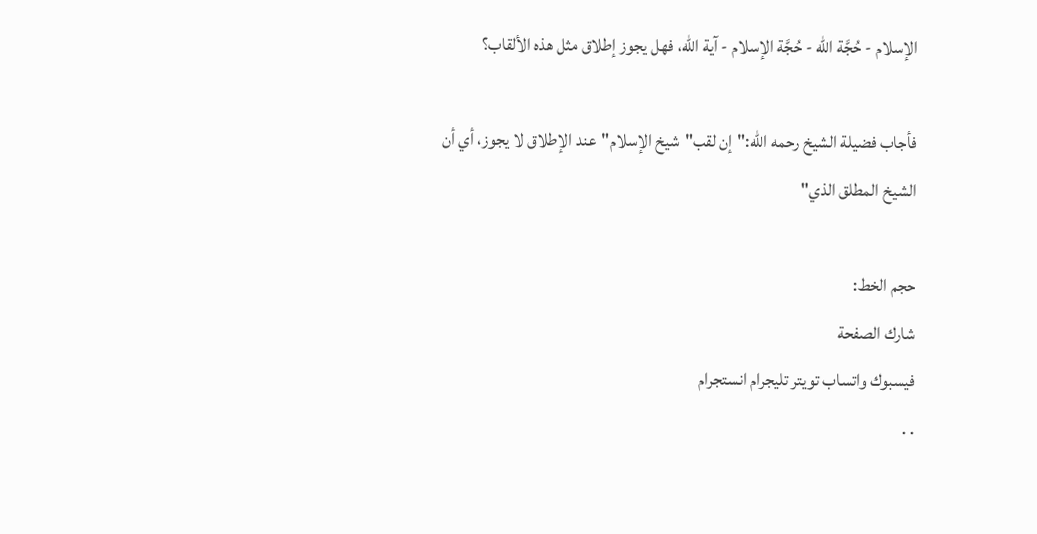الإسلام - حُجَّة الله - حُجَّة الإسلام - آية الله، فهل يجوز إطلاق مثل هذه الألقاب؟

فأجاب فضيلة الشيخ رحمه الله:"إن لقب"شيخ الإسلام"عند الإطلاق لا يجوز، أي أن الشيخ المطلق الذي"

حجم الخط:
شارك الصفحة
فيسبوك واتساب تويتر تليجرام انستجرام
. .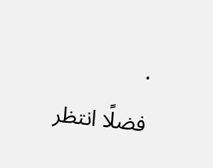.
فضلًا انتظر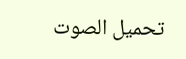تحميل الصوت